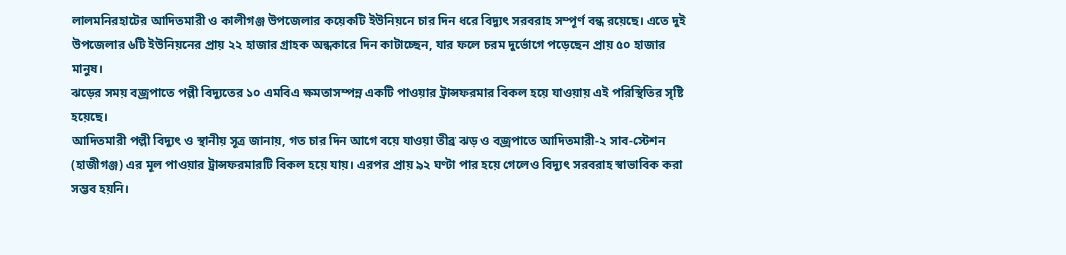লালমনিরহাটের আদিতমারী ও কালীগঞ্জ উপজেলার কয়েকটি ইউনিয়নে চার দিন ধরে বিদ্যুৎ সরবরাহ সম্পূর্ণ বন্ধ রয়েছে। এতে দুই উপজেলার ৬টি ইউনিয়নের প্রায় ২২ হাজার গ্রাহক অন্ধকারে দিন কাটাচ্ছেন, যার ফলে চরম দুর্ভোগে পড়েছেন প্রায় ৫০ হাজার মানুষ।
ঝড়ের সময় বজ্রপাতে পল্লী বিদ্যুতের ১০ এমবিএ ক্ষমতাসম্পন্ন একটি পাওয়ার ট্রান্সফরমার বিকল হয়ে যাওয়ায় এই পরিস্থিতির সৃষ্টি হয়েছে।
আদিতমারী পল্লী বিদ্যুৎ ও স্থানীয় সূত্র জানায়, গত চার দিন আগে বয়ে যাওয়া তীব্র ঝড় ও বজ্রপাতে আদিতমারী-২ সাব-স্টেশন (হাজীগঞ্জ) এর মূল পাওয়ার ট্রান্সফরমারটি বিকল হয়ে যায়। এরপর প্রায় ৯২ ঘণ্টা পার হয়ে গেলেও বিদ্যুৎ সরবরাহ স্বাভাবিক করা সম্ভব হয়নি।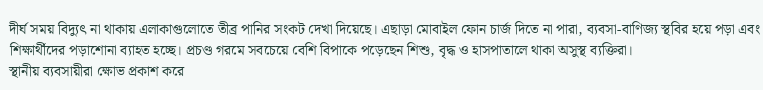দীর্ঘ সময় বিদ্যুৎ না থাকায় এলাকাগুলোতে তীব্র পানির সংকট দেখা দিয়েছে। এছাড়া মোবাইল ফোন চার্জ দিতে না পারা, ব্যবসা-বাণিজ্য স্থবির হয়ে পড়া এবং শিক্ষার্থীদের পড়াশোনা ব্যাহত হচ্ছে। প্রচণ্ড গরমে সবচেয়ে বেশি বিপাকে পড়েছেন শিশু, বৃদ্ধ ও হাসপাতালে থাকা অসুস্থ ব্যক্তিরা।
স্থানীয় ব্যবসায়ীরা ক্ষোভ প্রকাশ করে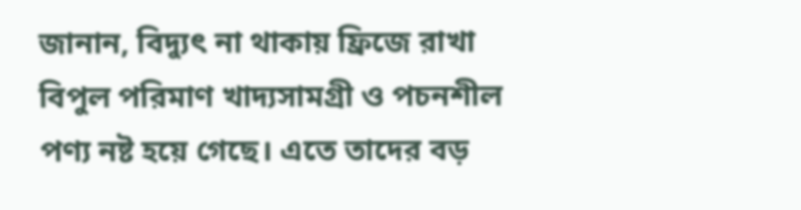জানান, বিদ্যুৎ না থাকায় ফ্রিজে রাখা বিপুল পরিমাণ খাদ্যসামগ্রী ও পচনশীল পণ্য নষ্ট হয়ে গেছে। এতে তাদের বড়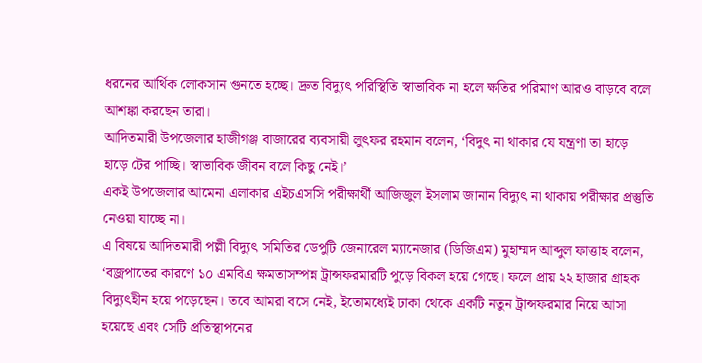ধরনের আর্থিক লোকসান গুনতে হচ্ছে। দ্রুত বিদ্যুৎ পরিস্থিতি স্বাভাবিক না হলে ক্ষতির পরিমাণ আরও বাড়বে বলে আশঙ্কা করছেন তারা।
আদিতমারী উপজেলার হাজীগঞ্জ বাজারের ব্যবসায়ী লুৎফর রহমান বলেন, ‘বিদুৎ না থাকার যে যন্ত্রণা তা হাড়ে হাড়ে টের পাচ্ছি। স্বাভাবিক জীবন বলে কিছু নেই।’
একই উপজেলার আমেনা এলাকার এইচএসসি পরীক্ষার্থী আজিজুল ইসলাম জানান বিদ্যুৎ না থাকায় পরীক্ষার প্রস্তুতি নেওয়া যাচ্ছে না।
এ বিষয়ে আদিতমারী পল্লী বিদ্যুৎ সমিতির ডেপুটি জেনারেল ম্যানেজার (ডিজিএম) মুহাম্মদ আব্দুল ফাত্তাহ বলেন, ‘বজ্রপাতের কারণে ১০ এমবিএ ক্ষমতাসম্পন্ন ট্রান্সফরমারটি পুড়ে বিকল হয়ে গেছে। ফলে প্রায় ২২ হাজার গ্রাহক বিদ্যুৎহীন হয়ে পড়েছেন। তবে আমরা বসে নেই, ইতোমধ্যেই ঢাকা থেকে একটি নতুন ট্রান্সফরমার নিয়ে আসা হয়েছে এবং সেটি প্রতিস্থাপনের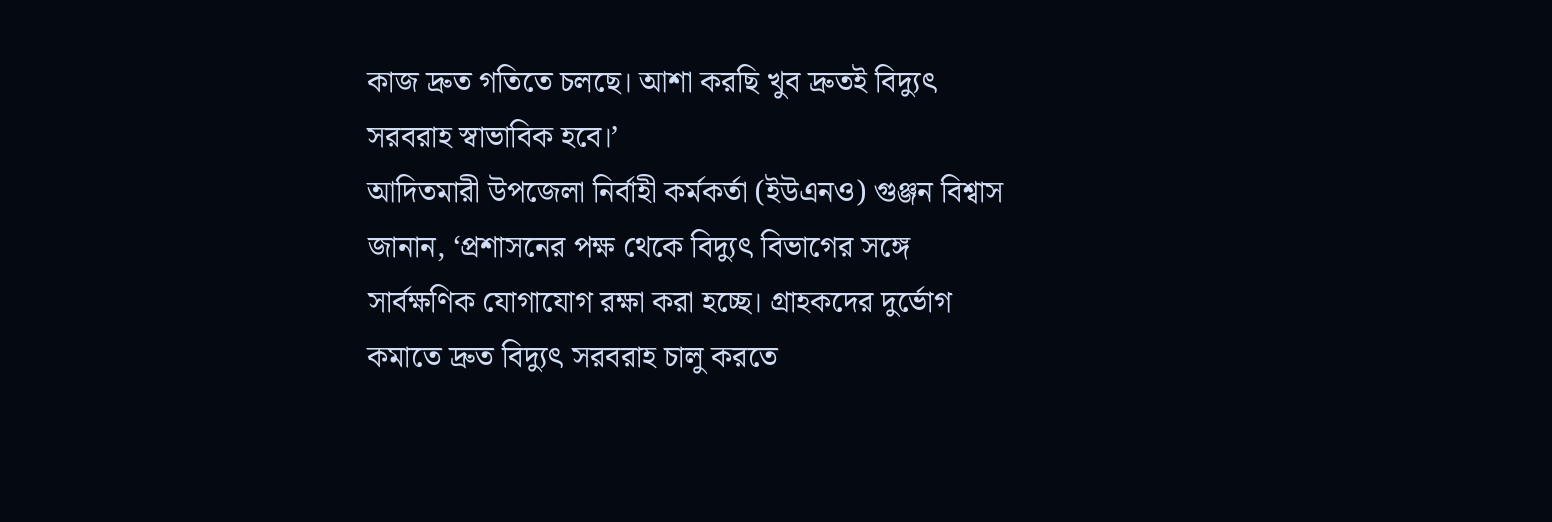কাজ দ্রুত গতিতে চলছে। আশা করছি খুব দ্রুতই বিদ্যুৎ সরবরাহ স্বাভাবিক হবে।’
আদিতমারী উপজেলা নির্বাহী কর্মকর্তা (ইউএনও) গুঞ্জন বিশ্বাস জানান, ‘প্রশাসনের পক্ষ থেকে বিদ্যুৎ বিভাগের সঙ্গে সার্বক্ষণিক যোগাযোগ রক্ষা করা হচ্ছে। গ্রাহকদের দুর্ভোগ কমাতে দ্রুত বিদ্যুৎ সরবরাহ চালু করতে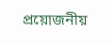প্রয়োজনীয়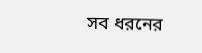সব ধরনের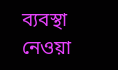ব্যবস্থা নেওয়া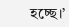হচ্ছে।’